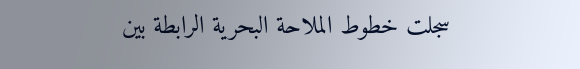سجلت خطوط الملاحة البحرية الرابطة بين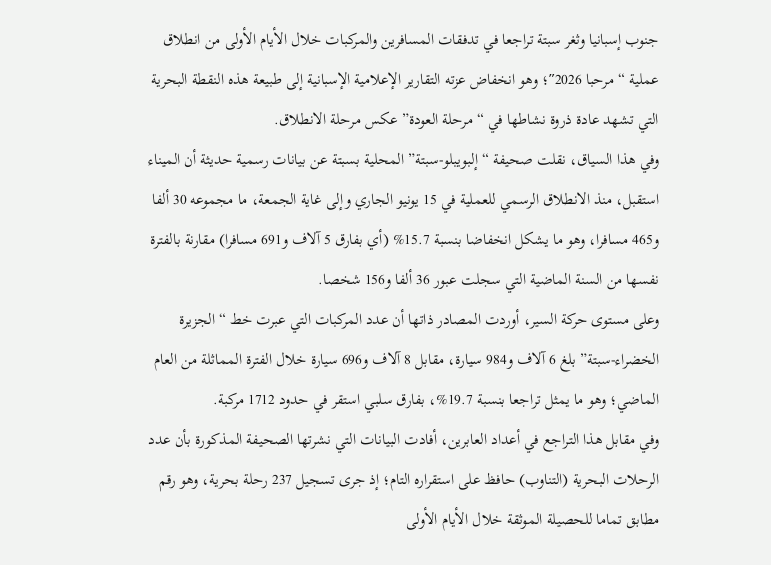جنوب إسبانيا وثغر سبتة تراجعا في تدفقات المسافرين والمركبات خلال الأيام الأولى من انطلاق عملية “مرحبا 2026″؛ وهو انخفاض عزته التقارير الإعلامية الإسبانية إلى طبيعة هذه النقطة البحرية التي تشهد عادة ذروة نشاطها في “مرحلة العودة” عكس مرحلة الانطلاق.
وفي هذا السياق، نقلت صحيفة “إلبويبلو-سبتة” المحلية بسبتة عن بيانات رسمية حديثة أن الميناء استقبل، منذ الانطلاق الرسمي للعملية في 15 يونيو الجاري وإلى غاية الجمعة، ما مجموعه 30 ألفا و465 مسافرا، وهو ما يشكل انخفاضا بنسبة 15.7% (أي بفارق 5 آلاف و691 مسافرا) مقارنة بالفترة نفسها من السنة الماضية التي سجلت عبور 36 ألفا و156 شخصا.
وعلى مستوى حركة السير، أوردت المصادر ذاتها أن عدد المركبات التي عبرت خط “الجزيرة الخضراء-سبتة” بلغ 6 آلاف و984 سيارة، مقابل 8 آلاف و696 سيارة خلال الفترة المماثلة من العام الماضي؛ وهو ما يمثل تراجعا بنسبة 19.7%، بفارق سلبي استقر في حدود 1712 مركبة.
وفي مقابل هذا التراجع في أعداد العابرين، أفادت البيانات التي نشرتها الصحيفة المذكورة بأن عدد الرحلات البحرية (التناوب) حافظ على استقراره التام؛ إذ جرى تسجيل 237 رحلة بحرية، وهو رقم مطابق تماما للحصيلة الموثقة خلال الأيام الأولى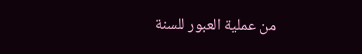من عملية العبور للسنة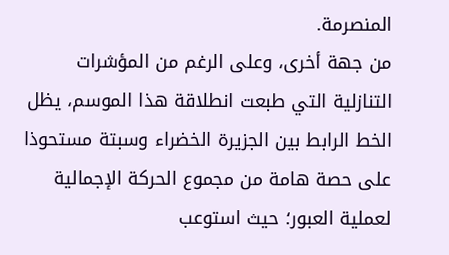المنصرمة.
من جهة أخرى، وعلى الرغم من المؤشرات التنازلية التي طبعت انطلاقة هذا الموسم، يظل الخط الرابط بين الجزيرة الخضراء وسبتة مستحوذا على حصة هامة من مجموع الحركة الإجمالية لعملية العبور؛ حيث استوعب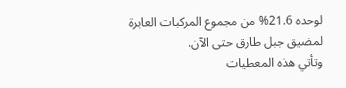لوحده 21.6% من مجموع المركبات العابرة لمضيق جبل طارق حتى الآن.
وتأتي هذه المعطيات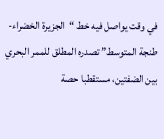في وقت يواصل فيه خط “الجزيرة الخضراء-طنجة المتوسط” تصدره المطلق للممر البحري بين الضفتين، مستقطبا حصة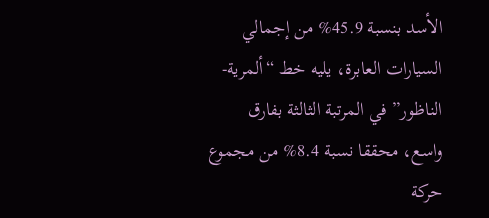الأسد بنسبة 45.9% من إجمالي السيارات العابرة، يليه خط “ألمرية-الناظور” في المرتبة الثالثة بفارق واسع، محققا نسبة 8.4% من مجموع حركة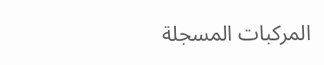المركبات المسجلة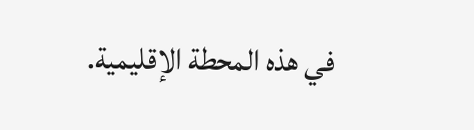في هذه المحطة الإقليمية.